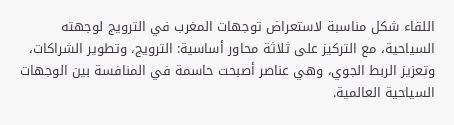اللقاء شكل مناسبة لاستعراض توجهات المغرب في الترويج لوجهته السياحية، مع التركيز على ثلاثة محاور أساسية: الترويج، وتطوير الشراكات، وتعزيز الربط الجوي، وهي عناصر أصبحت حاسمة في المنافسة بين الوجهات السياحية العالمية.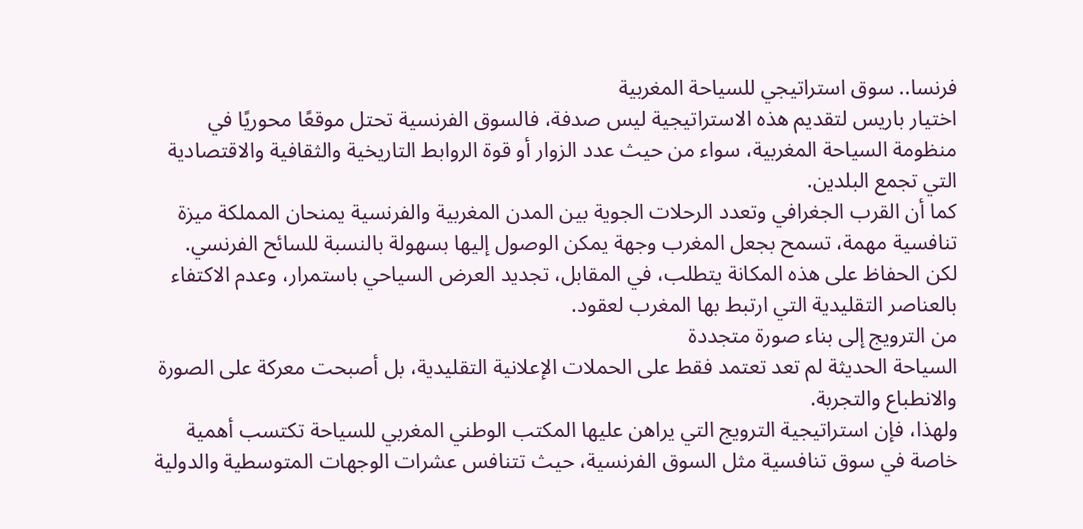فرنسا.. سوق استراتيجي للسياحة المغربية
اختيار باريس لتقديم هذه الاستراتيجية ليس صدفة، فالسوق الفرنسية تحتل موقعًا محوريًا في منظومة السياحة المغربية، سواء من حيث عدد الزوار أو قوة الروابط التاريخية والثقافية والاقتصادية التي تجمع البلدين.
كما أن القرب الجغرافي وتعدد الرحلات الجوية بين المدن المغربية والفرنسية يمنحان المملكة ميزة تنافسية مهمة، تسمح بجعل المغرب وجهة يمكن الوصول إليها بسهولة بالنسبة للسائح الفرنسي.
لكن الحفاظ على هذه المكانة يتطلب، في المقابل، تجديد العرض السياحي باستمرار، وعدم الاكتفاء بالعناصر التقليدية التي ارتبط بها المغرب لعقود.
من الترويج إلى بناء صورة متجددة
السياحة الحديثة لم تعد تعتمد فقط على الحملات الإعلانية التقليدية، بل أصبحت معركة على الصورة والانطباع والتجربة.
ولهذا، فإن استراتيجية الترويج التي يراهن عليها المكتب الوطني المغربي للسياحة تكتسب أهمية خاصة في سوق تنافسية مثل السوق الفرنسية، حيث تتنافس عشرات الوجهات المتوسطية والدولية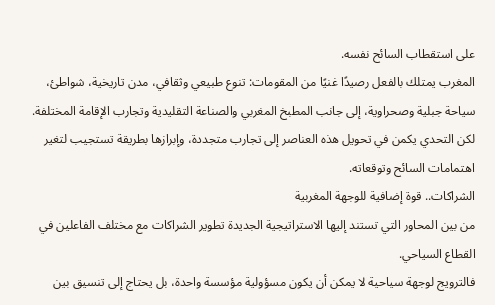على استقطاب السائح نفسه.
المغرب يمتلك بالفعل رصيدًا غنيًا من المقومات: تنوع طبيعي وثقافي، مدن تاريخية، شواطئ، سياحة جبلية وصحراوية، إلى جانب المطبخ المغربي والصناعة التقليدية وتجارب الإقامة المختلفة.
لكن التحدي يكمن في تحويل هذه العناصر إلى تجارب متجددة، وإبرازها بطريقة تستجيب لتغير اهتمامات السائح وتوقعاته.
الشراكات.. قوة إضافية للوجهة المغربية
من بين المحاور التي تستند إليها الاستراتيجية الجديدة تطوير الشراكات مع مختلف الفاعلين في القطاع السياحي.
فالترويج لوجهة سياحية لا يمكن أن يكون مسؤولية مؤسسة واحدة، بل يحتاج إلى تنسيق بين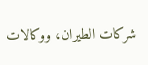شركات الطيران، ووكالات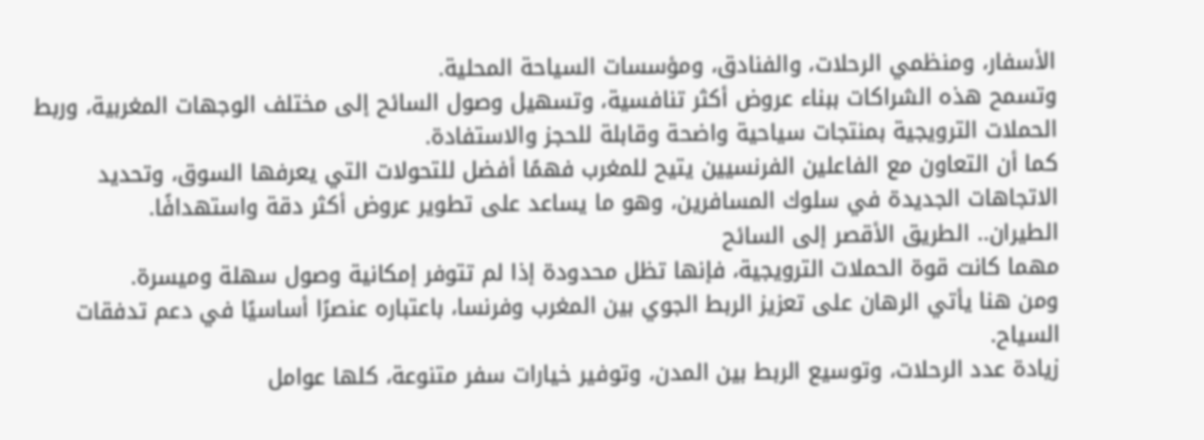الأسفار، ومنظمي الرحلات، والفنادق، ومؤسسات السياحة المحلية.
وتسمح هذه الشراكات ببناء عروض أكثر تنافسية، وتسهيل وصول السائح إلى مختلف الوجهات المغربية، وربط الحملات الترويجية بمنتجات سياحية واضحة وقابلة للحجز والاستفادة.
كما أن التعاون مع الفاعلين الفرنسيين يتيح للمغرب فهمًا أفضل للتحولات التي يعرفها السوق، وتحديد الاتجاهات الجديدة في سلوك المسافرين، وهو ما يساعد على تطوير عروض أكثر دقة واستهدافًا.
الطيران.. الطريق الأقصر إلى السائح
مهما كانت قوة الحملات الترويجية، فإنها تظل محدودة إذا لم تتوفر إمكانية وصول سهلة وميسرة.
ومن هنا يأتي الرهان على تعزيز الربط الجوي بين المغرب وفرنسا، باعتباره عنصرًا أساسيًا في دعم تدفقات السياح.
زيادة عدد الرحلات، وتوسيع الربط بين المدن، وتوفير خيارات سفر متنوعة، كلها عوامل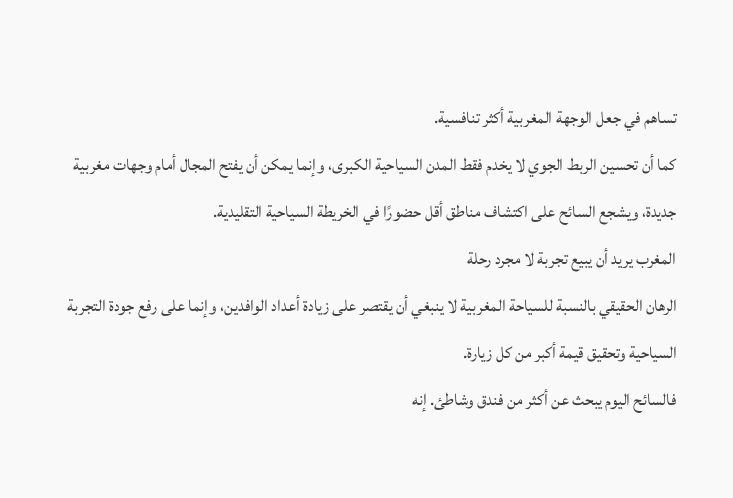تساهم في جعل الوجهة المغربية أكثر تنافسية.
كما أن تحسين الربط الجوي لا يخدم فقط المدن السياحية الكبرى، وإنما يمكن أن يفتح المجال أمام وجهات مغربية جديدة، ويشجع السائح على اكتشاف مناطق أقل حضورًا في الخريطة السياحية التقليدية.
المغرب يريد أن يبيع تجربة لا مجرد رحلة
الرهان الحقيقي بالنسبة للسياحة المغربية لا ينبغي أن يقتصر على زيادة أعداد الوافدين، وإنما على رفع جودة التجربة السياحية وتحقيق قيمة أكبر من كل زيارة.
فالسائح اليوم يبحث عن أكثر من فندق وشاطئ. إنه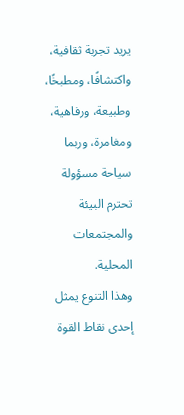يريد تجربة ثقافية، واكتشافًا، ومطبخًا، وطبيعة، ورفاهية، ومغامرة، وربما سياحة مسؤولة تحترم البيئة والمجتمعات المحلية.
وهذا التنوع يمثل إحدى نقاط القوة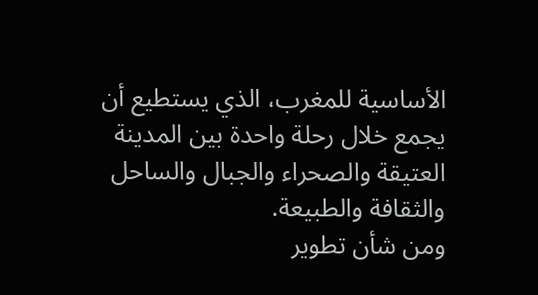الأساسية للمغرب، الذي يستطيع أن يجمع خلال رحلة واحدة بين المدينة العتيقة والصحراء والجبال والساحل والثقافة والطبيعة.
ومن شأن تطوير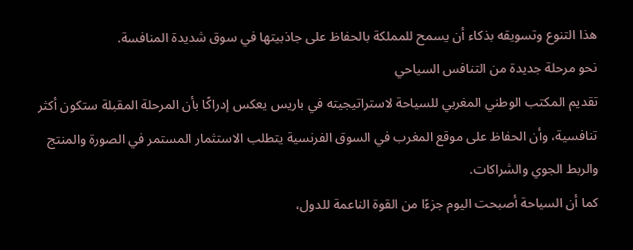هذا التنوع وتسويقه بذكاء أن يسمح للمملكة بالحفاظ على جاذبيتها في سوق شديدة المنافسة.
نحو مرحلة جديدة من التنافس السياحي
تقديم المكتب الوطني المغربي للسياحة لاستراتيجيته في باريس يعكس إدراكًا بأن المرحلة المقبلة ستكون أكثر تنافسية، وأن الحفاظ على موقع المغرب في السوق الفرنسية يتطلب الاستثمار المستمر في الصورة والمنتج والربط الجوي والشراكات.
كما أن السياحة أصبحت اليوم جزءًا من القوة الناعمة للدول،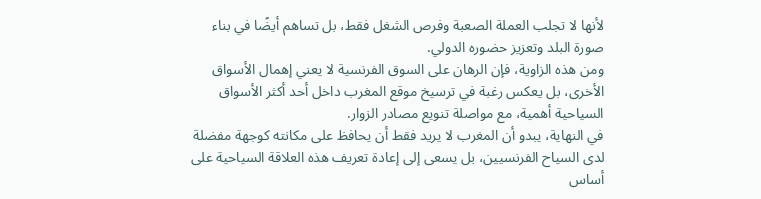لأنها لا تجلب العملة الصعبة وفرص الشغل فقط، بل تساهم أيضًا في بناء صورة البلد وتعزيز حضوره الدولي.
ومن هذه الزاوية، فإن الرهان على السوق الفرنسية لا يعني إهمال الأسواق الأخرى، بل يعكس رغبة في ترسيخ موقع المغرب داخل أحد أكثر الأسواق السياحية أهمية، مع مواصلة تنويع مصادر الزوار.
في النهاية، يبدو أن المغرب لا يريد فقط أن يحافظ على مكانته كوجهة مفضلة لدى السياح الفرنسيين، بل يسعى إلى إعادة تعريف هذه العلاقة السياحية على أساس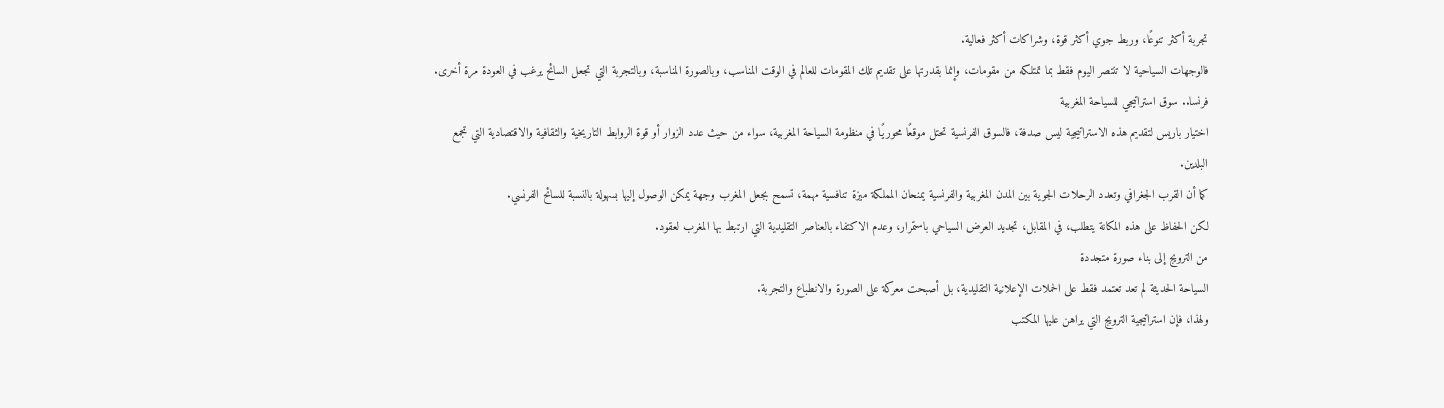تجربة أكثر تنوعًا، وربط جوي أكثر قوة، وشراكات أكثر فعالية.
فالوجهات السياحية لا تنتصر اليوم فقط بما تمتلكه من مقومات، وإنما بقدرتها على تقديم تلك المقومات للعالم في الوقت المناسب، وبالصورة المناسبة، وبالتجربة التي تجعل السائح يرغب في العودة مرة أخرى.
فرنسا.. سوق استراتيجي للسياحة المغربية
اختيار باريس لتقديم هذه الاستراتيجية ليس صدفة، فالسوق الفرنسية تحتل موقعًا محوريًا في منظومة السياحة المغربية، سواء من حيث عدد الزوار أو قوة الروابط التاريخية والثقافية والاقتصادية التي تجمع البلدين.
كما أن القرب الجغرافي وتعدد الرحلات الجوية بين المدن المغربية والفرنسية يمنحان المملكة ميزة تنافسية مهمة، تسمح بجعل المغرب وجهة يمكن الوصول إليها بسهولة بالنسبة للسائح الفرنسي.
لكن الحفاظ على هذه المكانة يتطلب، في المقابل، تجديد العرض السياحي باستمرار، وعدم الاكتفاء بالعناصر التقليدية التي ارتبط بها المغرب لعقود.
من الترويج إلى بناء صورة متجددة
السياحة الحديثة لم تعد تعتمد فقط على الحملات الإعلانية التقليدية، بل أصبحت معركة على الصورة والانطباع والتجربة.
ولهذا، فإن استراتيجية الترويج التي يراهن عليها المكتب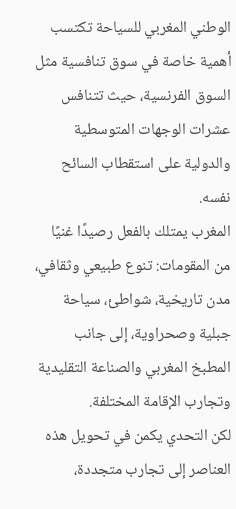الوطني المغربي للسياحة تكتسب أهمية خاصة في سوق تنافسية مثل السوق الفرنسية، حيث تتنافس عشرات الوجهات المتوسطية والدولية على استقطاب السائح نفسه.
المغرب يمتلك بالفعل رصيدًا غنيًا من المقومات: تنوع طبيعي وثقافي، مدن تاريخية، شواطئ، سياحة جبلية وصحراوية، إلى جانب المطبخ المغربي والصناعة التقليدية وتجارب الإقامة المختلفة.
لكن التحدي يكمن في تحويل هذه العناصر إلى تجارب متجددة،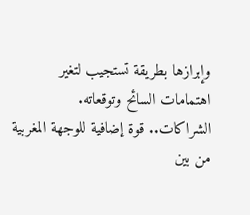وإبرازها بطريقة تستجيب لتغير اهتمامات السائح وتوقعاته.
الشراكات.. قوة إضافية للوجهة المغربية
من بين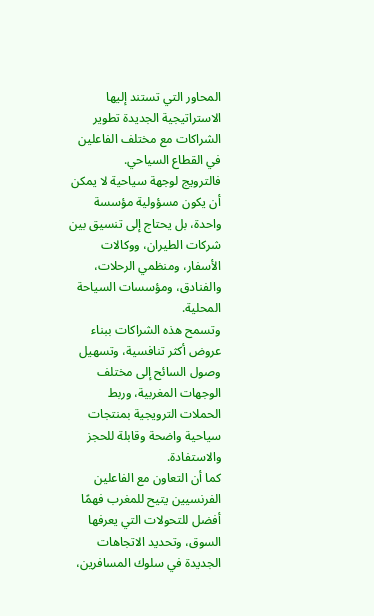المحاور التي تستند إليها الاستراتيجية الجديدة تطوير الشراكات مع مختلف الفاعلين في القطاع السياحي.
فالترويج لوجهة سياحية لا يمكن أن يكون مسؤولية مؤسسة واحدة، بل يحتاج إلى تنسيق بين شركات الطيران، ووكالات الأسفار، ومنظمي الرحلات، والفنادق، ومؤسسات السياحة المحلية.
وتسمح هذه الشراكات ببناء عروض أكثر تنافسية، وتسهيل وصول السائح إلى مختلف الوجهات المغربية، وربط الحملات الترويجية بمنتجات سياحية واضحة وقابلة للحجز والاستفادة.
كما أن التعاون مع الفاعلين الفرنسيين يتيح للمغرب فهمًا أفضل للتحولات التي يعرفها السوق، وتحديد الاتجاهات الجديدة في سلوك المسافرين،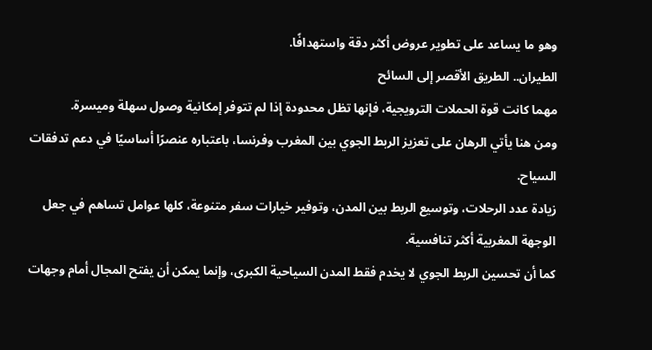وهو ما يساعد على تطوير عروض أكثر دقة واستهدافًا.
الطيران.. الطريق الأقصر إلى السائح
مهما كانت قوة الحملات الترويجية، فإنها تظل محدودة إذا لم تتوفر إمكانية وصول سهلة وميسرة.
ومن هنا يأتي الرهان على تعزيز الربط الجوي بين المغرب وفرنسا، باعتباره عنصرًا أساسيًا في دعم تدفقات السياح.
زيادة عدد الرحلات، وتوسيع الربط بين المدن، وتوفير خيارات سفر متنوعة، كلها عوامل تساهم في جعل الوجهة المغربية أكثر تنافسية.
كما أن تحسين الربط الجوي لا يخدم فقط المدن السياحية الكبرى، وإنما يمكن أن يفتح المجال أمام وجهات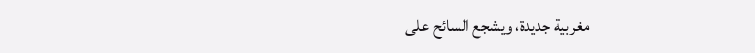مغربية جديدة، ويشجع السائح على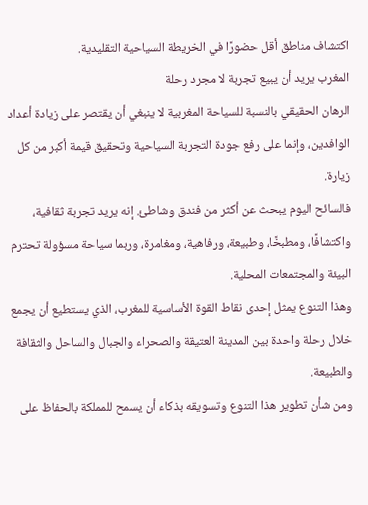اكتشاف مناطق أقل حضورًا في الخريطة السياحية التقليدية.
المغرب يريد أن يبيع تجربة لا مجرد رحلة
الرهان الحقيقي بالنسبة للسياحة المغربية لا ينبغي أن يقتصر على زيادة أعداد الوافدين، وإنما على رفع جودة التجربة السياحية وتحقيق قيمة أكبر من كل زيارة.
فالسائح اليوم يبحث عن أكثر من فندق وشاطئ. إنه يريد تجربة ثقافية، واكتشافًا، ومطبخًا، وطبيعة، ورفاهية، ومغامرة، وربما سياحة مسؤولة تحترم البيئة والمجتمعات المحلية.
وهذا التنوع يمثل إحدى نقاط القوة الأساسية للمغرب، الذي يستطيع أن يجمع خلال رحلة واحدة بين المدينة العتيقة والصحراء والجبال والساحل والثقافة والطبيعة.
ومن شأن تطوير هذا التنوع وتسويقه بذكاء أن يسمح للمملكة بالحفاظ على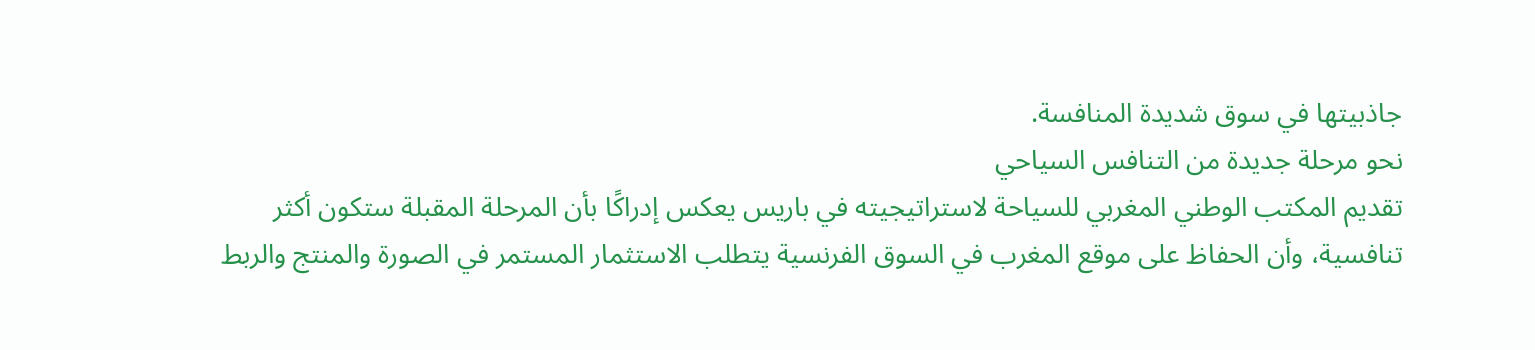جاذبيتها في سوق شديدة المنافسة.
نحو مرحلة جديدة من التنافس السياحي
تقديم المكتب الوطني المغربي للسياحة لاستراتيجيته في باريس يعكس إدراكًا بأن المرحلة المقبلة ستكون أكثر تنافسية، وأن الحفاظ على موقع المغرب في السوق الفرنسية يتطلب الاستثمار المستمر في الصورة والمنتج والربط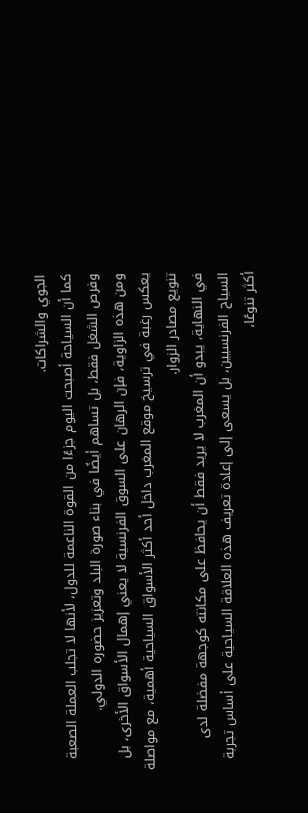الجوي والشراكات.
كما أن السياحة أصبحت اليوم جزءًا من القوة الناعمة للدول، لأنها لا تجلب العملة الصعبة وفرص الشغل فقط، بل تساهم أيضًا في بناء صورة البلد وتعزيز حضوره الدولي.
ومن هذه الزاوية، فإن الرهان على السوق الفرنسية لا يعني إهمال الأسواق الأخرى، بل يعكس رغبة في ترسيخ موقع المغرب داخل أحد أكثر الأسواق السياحية أهمية، مع مواصلة تنويع مصادر الزوار.
في النهاية، يبدو أن المغرب لا يريد فقط أن يحافظ على مكانته كوجهة مفضلة لدى السياح الفرنسيين، بل يسعى إلى إعادة تعريف هذه العلاقة السياحية على أساس تجربة أكثر تنوعًا،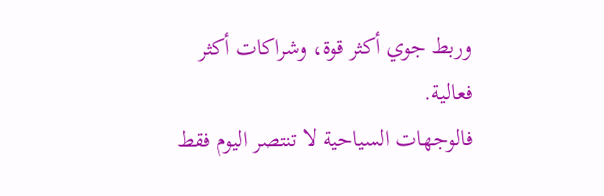وربط جوي أكثر قوة، وشراكات أكثر فعالية.
فالوجهات السياحية لا تنتصر اليوم فقط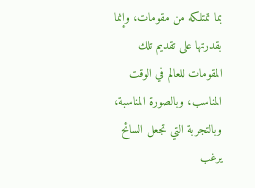بما تمتلكه من مقومات، وإنما بقدرتها على تقديم تلك المقومات للعالم في الوقت المناسب، وبالصورة المناسبة، وبالتجربة التي تجعل السائح يرغب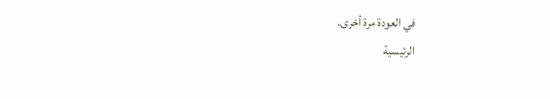في العودة مرة أخرى.
الرئيسية